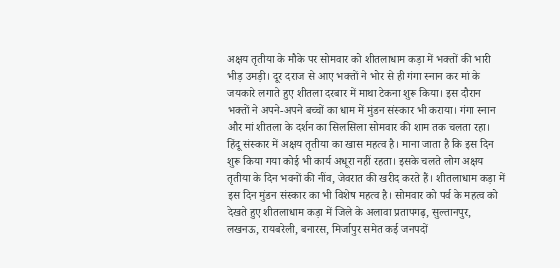अक्षय तृतीया के मौके पर सोमवार को शीतलाधाम कड़ा में भक्तों की भारी भीड़ उमड़ी। दूर दराज से आए भक्तों ने भोर से ही गंगा स्नान कर मां के जयकारे लगाते हुए शीतला दरबार में माथा टेकना शुरू किया। इस दौरान भक्तों ने अपने-अपने बच्चों का धाम में मुंडन संस्कार भी कराया। गंगा स्नान और मां शीतला के दर्शन का सिलसिला सोमवार की शाम तक चलता रहा।
हिंदू संस्कार में अक्षय तृतीया का खास महत्व है। माना जाता है कि इस दिन शुरू किया गया कोई भी कार्य अधूरा नहीं रहता। इसके चलते लोग अक्षय तृतीया के दिन भवनों की नींव, जेवरात की खरीद करते हैं। शीतलाधाम कड़ा में इस दिन मुंडन संस्कार का भी विशेष महत्व है। सोमवार को पर्व के महत्व को देखते हुए शीतलाधाम कड़ा में जिले के अलावा प्रतापगढ़, सुल्तानपुर, लखनऊ, रायबरेली, बनारस, मिर्जापुर समेत कई जनपदों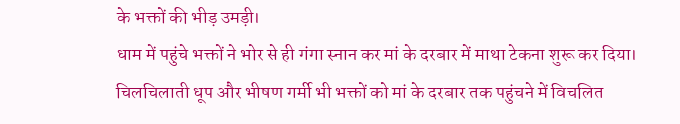के भक्तों की भीड़ उमड़ी।
धाम में पहुंचे भक्तों ने भोर से ही गंगा स्नान कर मां के दरबार में माथा टेकना शुरू कर दिया। चिलचिलाती धूप और भीषण गर्मी भी भक्तों को मां के दरबार तक पहुंचने में विचलित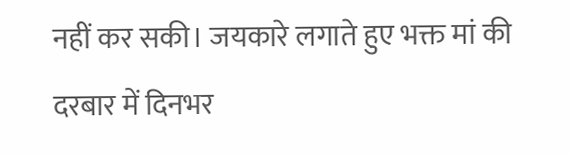नहीं कर सकी। जयकारे लगाते हुए भक्त मां की दरबार में दिनभर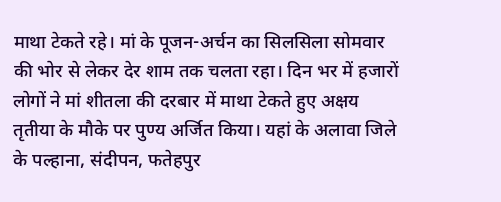माथा टेकते रहे। मां के पूजन-अर्चन का सिलसिला सोमवार की भोर से लेकर देर शाम तक चलता रहा। दिन भर में हजारों लोगों ने मां शीतला की दरबार में माथा टेकते हुए अक्षय तृतीया के मौके पर पुण्य अर्जित किया। यहां के अलावा जिले के पल्हाना, संदीपन, फतेहपुर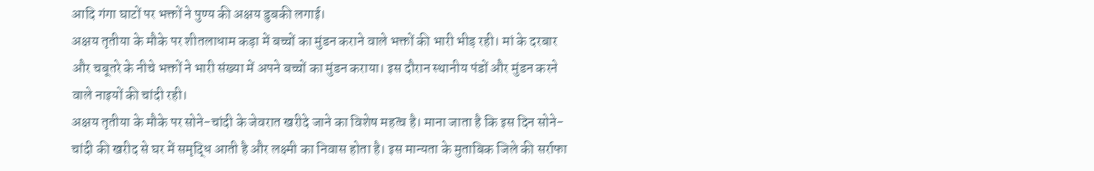आदि गंगा घाटों पर भक्तों ने पुण्य की अक्षय डुबकी लगाई।
अक्षय तृतीया के मौके पर शीतलाधाम कड़ा में बच्चों का मुंडन कराने वाले भक्तों की भारी भीड़ रही। मां के दरबार और चबूतरे के नीचे भक्तों ने भारी संख्या में अपने बच्चों का मुंडन कराया। इस दौरान स्थानीय पंडों और मुंडन करने वाले नाइयों की चांदी रही।
अक्षय तृतीया के मौके पर सोने-चांदी के जेवरात खरीदे जाने का विशेष महत्व है। माना जाता है कि इस दिन सोने-चांदी की खरीद से घर में समृद्धि आती है और लक्ष्मी का निवास होता है। इस मान्यता के मुताबिक जिले की सर्राफा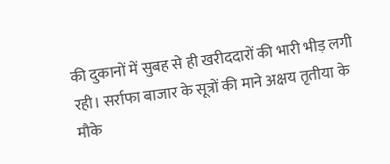की दुकानों में सुबह से ही खरीददारों की भारी भीड़ लगी रही। सर्राफा बाजार के सूत्रों की माने अक्षय तृतीया के मौके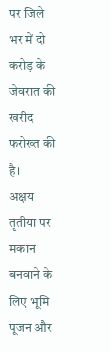पर जिले भर में दो करोड़ के जेवरात की खरीद फरोख्त की है।
अक्षय तृतीया पर मकान बनवाने के लिए भूमि पूजन और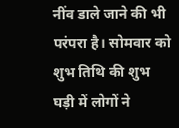नींव डाले जाने की भी परंपरा है। सोमवार को शुभ तिथि की शुभ घड़ी में लोगों ने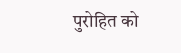पुरोहित को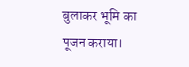बुलाकर भूमि का पूजन कराया।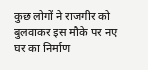कुछ लोगों ने राजगीर को बुलवाकर इस मौके पर नए घर का निर्माण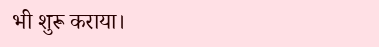भी शुरू कराया।